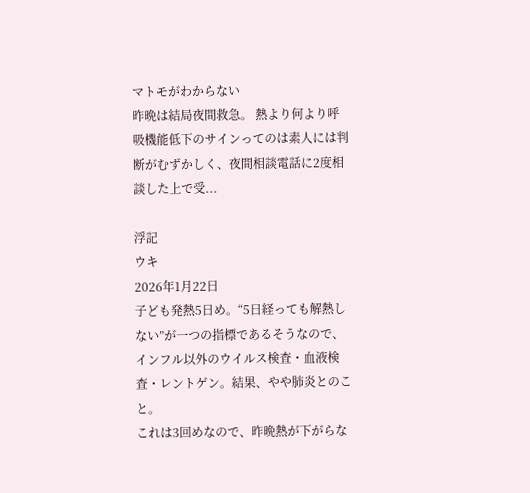マトモがわからない
昨晩は結局夜間救急。 熱より何より呼吸機能低下のサインってのは素人には判断がむずかしく、夜間相談電話に2度相談した上で受...

浮記
ウキ
2026年1月22日
子ども発熱5日め。“5日経っても解熱しない”が一つの指標であるそうなので、インフル以外のウイルス検査・血液検査・レントゲン。結果、やや肺炎とのこと。
これは3回めなので、昨晩熱が下がらな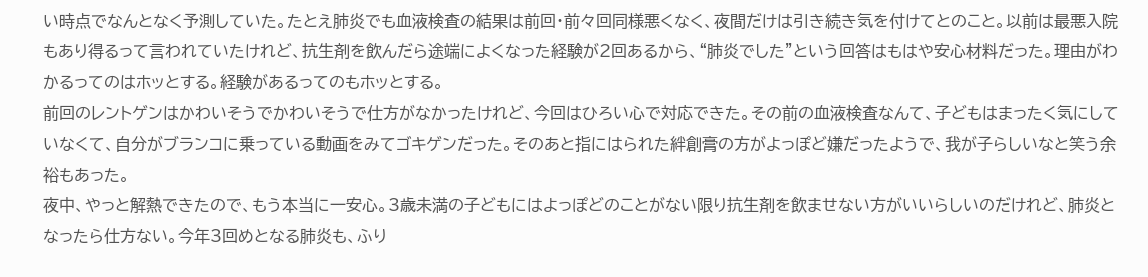い時点でなんとなく予測していた。たとえ肺炎でも血液検査の結果は前回・前々回同様悪くなく、夜間だけは引き続き気を付けてとのこと。以前は最悪入院もあり得るって言われていたけれど、抗生剤を飲んだら途端によくなった経験が2回あるから、“肺炎でした”という回答はもはや安心材料だった。理由がわかるってのはホッとする。経験があるってのもホッとする。
前回のレントゲンはかわいそうでかわいそうで仕方がなかったけれど、今回はひろい心で対応できた。その前の血液検査なんて、子どもはまったく気にしていなくて、自分がブランコに乗っている動画をみてゴキゲンだった。そのあと指にはられた絆創膏の方がよっぽど嫌だったようで、我が子らしいなと笑う余裕もあった。
夜中、やっと解熱できたので、もう本当に一安心。3歳未満の子どもにはよっぽどのことがない限り抗生剤を飲ませない方がいいらしいのだけれど、肺炎となったら仕方ない。今年3回めとなる肺炎も、ふり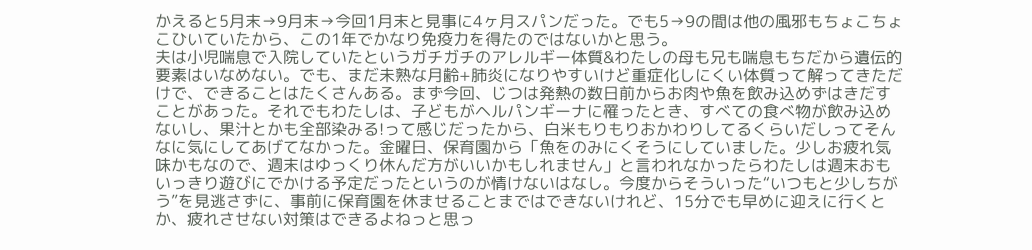かえると5月末→9月末→今回1月末と見事に4ヶ月スパンだった。でも5→9の間は他の風邪もちょこちょこひいていたから、この1年でかなり免疫力を得たのではないかと思う。
夫は小児喘息で入院していたというガチガチのアレルギー体質&わたしの母も兄も喘息もちだから遺伝的要素はいなめない。でも、まだ未熟な月齢+肺炎になりやすいけど重症化しにくい体質って解ってきただけで、できることはたくさんある。まず今回、じつは発熱の数日前からお肉や魚を飲み込めずはきだすことがあった。それでもわたしは、子どもがヘルパンギーナに罹ったとき、すべての食べ物が飲み込めないし、果汁とかも全部染みる!って感じだったから、白米もりもりおかわりしてるくらいだしってそんなに気にしてあげてなかった。金曜日、保育園から「魚をのみにくそうにしていました。少しお疲れ気味かもなので、週末はゆっくり休んだ方がいいかもしれません」と言われなかったらわたしは週末おもいっきり遊びにでかける予定だったというのが情けないはなし。今度からそういった“いつもと少しちがう”を見逃さずに、事前に保育園を休ませることまではできないけれど、15分でも早めに迎えに行くとか、疲れさせない対策はできるよねっと思っ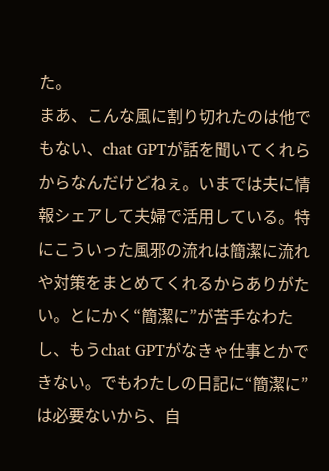た。
まあ、こんな風に割り切れたのは他でもない、chat GPTが話を聞いてくれらからなんだけどねぇ。いまでは夫に情報シェアして夫婦で活用している。特にこういった風邪の流れは簡潔に流れや対策をまとめてくれるからありがたい。とにかく“簡潔に”が苦手なわたし、もうchat GPTがなきゃ仕事とかできない。でもわたしの日記に“簡潔に”は必要ないから、自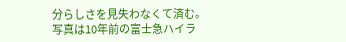分らしさを見失わなくて済む。
写真は10年前の富士急ハイラ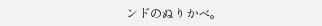ンドのぬりかべ。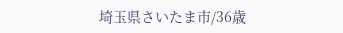埼玉県さいたま市/36歳